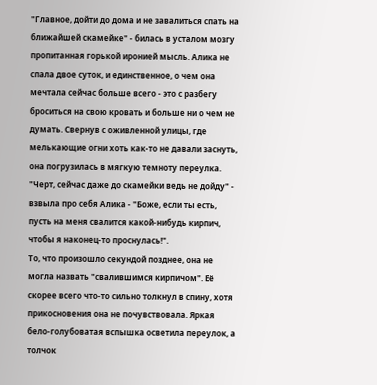"Главное, дойти до дома и не завалиться спать на ближайшей скамейке" - билась в усталом мозгу пропитанная горькой иронией мысль. Алика не спала двое суток, и единственное, о чем она мечтала сейчас больше всего - это с разбегу броситься на свою кровать и больше ни о чем не думать. Свернув с оживленной улицы, где мелькающие огни хоть как-то не давали заснуть, она погрузилась в мягкую темноту переулка.
"Черт, сейчас даже до скамейки ведь не дойду" - взвыла про себя Алика - "Боже, если ты есть, пусть на меня свалится какой-нибудь кирпич, чтобы я наконец-то проснулась!".
То, что произошло секундой позднее, она не могла назвать "свалившимся кирпичом". Её скорее всего что-то сильно толкнул в спину, хотя прикосновения она не почувствовала. Яркая бело-голубоватая вспышка осветила переулок, а толчок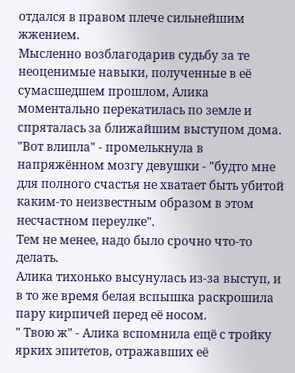отдался в правом плече сильнейшим жжением.
Мысленно возблагодарив судьбу за те неоценимые навыки, полученные в её сумасшедшем прошлом, Алика моментально перекатилась по земле и спряталась за ближайшим выступом дома.
"Вот влипла" - промелькнула в напряжённом мозгу девушки - "будто мне для полного счастья не хватает быть убитой каким-то неизвестным образом в этом несчастном переулке".
Тем не менее, надо было срочно что-то делать.
Алика тихонько высунулась из-за выступ, и в то же время белая вспышка раскрошила пару кирпичей перед её носом.
" Твою ж" - Алика вспомнила ещё с тройку ярких эпитетов, отражавших её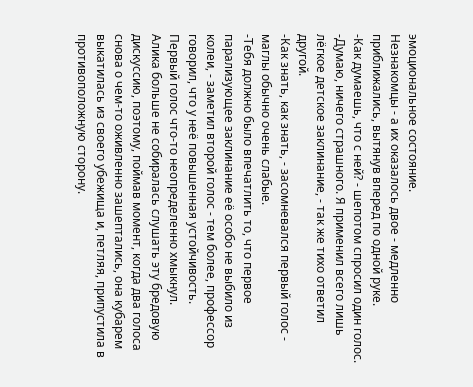эмоциональное состояние.
Незнакомцы - а их оказалось двое - медленно приближались, вытянув вперед по одной руке.
-Как думаешь, что с ней? - шепотом спросил один голос.
-Думаю, ничего страшного. Я применил всего лишь лёгкое детское заклинание, - так же тихо ответил другой.
-Как знать, как знать, - засомневался первый голос - маглы обычно очень слабые.
-Тебя должно было впечатлить то, что первое парализующее заклинание её особо не выбило из колеи, - заметил второй голос - тем более, профессор говорил, что у неё повышенная устойчивость.
Первый голос что-то неопределенно хмыкнул.
Алика больше не собиралась слушать эту бредовую дискуссию, поэтому, поймав момент, когда два голоса снова о чем-то оживленно зашептались, она кубарем выкатилась из своего убежища и, петляя, припустила в противоположную сторону.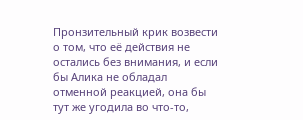Пронзительный крик возвести о том, что её действия не остались без внимания, и если бы Алика не обладал отменной реакцией, она бы тут же угодила во что-то,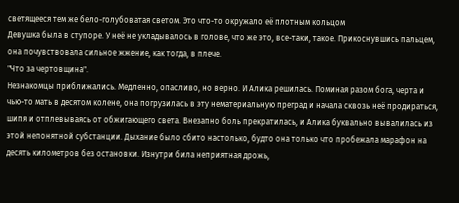светящееся тем же бело-голубоватая светом. Это что-то окружало её плотным кольцом
Девушка была в ступоре. У неё не укладывалось в голове, что же это, все-таки, такое. Прикоснувшись пальцем, она почувствовала сильное жжение, как тогда, в плече.
"Что за чертовщина".
Незнакомцы приближались. Медленно, опасливо, но верно. И Алика решилась. Поминая разом бога, черта и чью-то мать в десятом колене, она погрузилась в эту нематериальную преград и начала сквозь неё продираться, шипя и отплевываясь от обжигающего света. Внезапно боль прекратилась, и Алика буквально вывалилась из этой непонятной субстанции. Дыхание было сбито настолько, будто она только что пробежала марафон на десять километров без остановки. Изнутри била неприятная дрожь,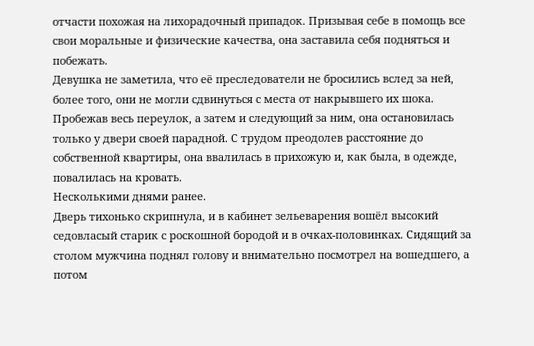отчасти похожая на лихорадочный припадок. Призывая себе в помощь все свои моральные и физические качества, она заставила себя подняться и побежать.
Девушка не заметила, что её преследователи не бросились вслед за ней, более того, они не могли сдвинуться с места от накрывшего их шока.
Пробежав весь переулок, а затем и следующий за ним, она остановилась только у двери своей парадной. С трудом преодолев расстояние до собственной квартиры, она ввалилась в прихожую и, как была, в одежде, повалилась на кровать.
Несколькими днями ранее.
Дверь тихонько скрипнула, и в кабинет зельеварения вошёл высокий седовласый старик с роскошной бородой и в очках-половинках. Сидящий за столом мужчина поднял голову и внимательно посмотрел на вошедшего, а потом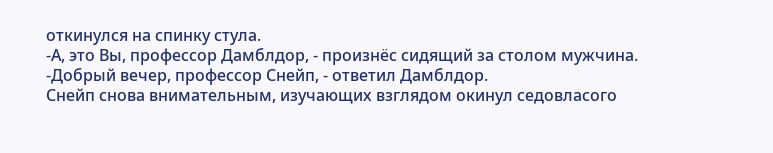откинулся на спинку стула.
-А, это Вы, профессор Дамблдор, - произнёс сидящий за столом мужчина.
-Добрый вечер, профессор Снейп, - ответил Дамблдор.
Снейп снова внимательным, изучающих взглядом окинул седовласого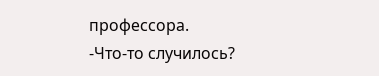профессора.
-Что-то случилось?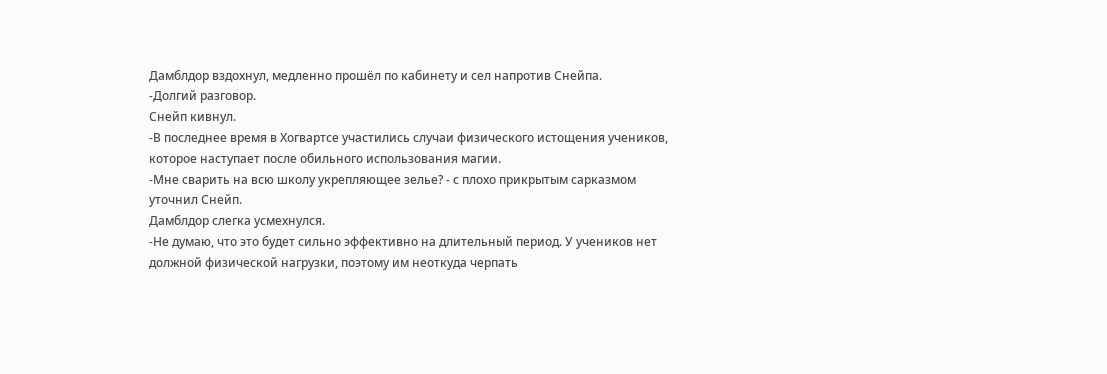Дамблдор вздохнул, медленно прошёл по кабинету и сел напротив Снейпа.
-Долгий разговор.
Снейп кивнул.
-В последнее время в Хогвартсе участились случаи физического истощения учеников, которое наступает после обильного использования магии.
-Мне сварить на всю школу укрепляющее зелье? - с плохо прикрытым сарказмом уточнил Снейп.
Дамблдор слегка усмехнулся.
-Не думаю, что это будет сильно эффективно на длительный период. У учеников нет должной физической нагрузки, поэтому им неоткуда черпать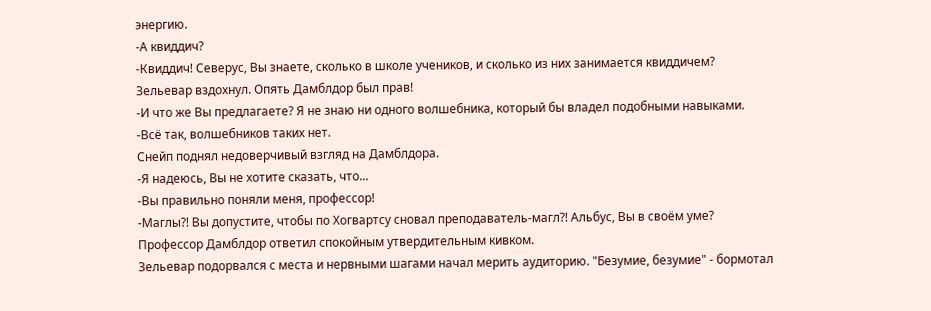энергию.
-А квиддич?
-Квиддич! Северус, Вы знаете, сколько в школе учеников, и сколько из них занимается квиддичем?
Зельевар вздохнул. Опять Дамблдор был прав!
-И что же Вы предлагаете? Я не знаю ни одного волшебника, который бы владел подобными навыками.
-Всё так, волшебников таких нет.
Снейп поднял недоверчивый взгляд на Дамблдора.
-Я надеюсь, Вы не хотите сказать, что...
-Вы правильно поняли меня, профессор!
-Маглы?! Вы допустите, чтобы по Хогвартсу сновал преподаватель-магл?! Альбус, Вы в своём уме?
Профессор Дамблдор ответил спокойным утвердительным кивком.
Зельевар подорвался с места и нервными шагами начал мерить аудиторию. "Безумие, безумие" - бормотал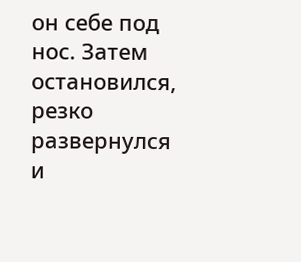он себе под нос. Затем остановился, резко развернулся и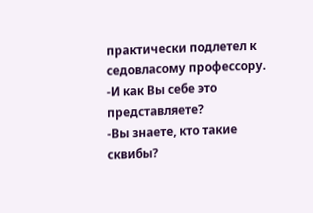практически подлетел к седовласому профессору.
-И как Вы себе это представляете?
-Вы знаете, кто такие сквибы?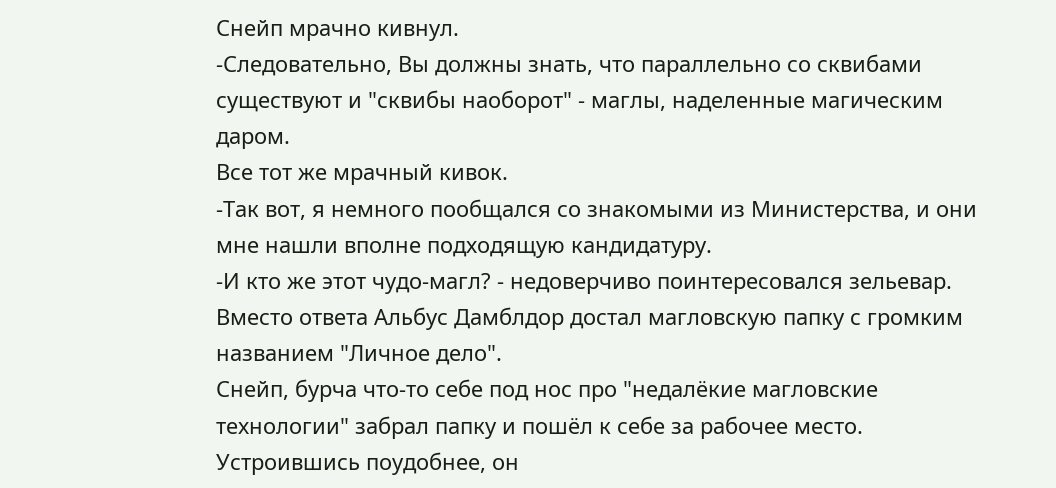Снейп мрачно кивнул.
-Следовательно, Вы должны знать, что параллельно со сквибами существуют и "сквибы наоборот" - маглы, наделенные магическим даром.
Все тот же мрачный кивок.
-Так вот, я немного пообщался со знакомыми из Министерства, и они мне нашли вполне подходящую кандидатуру.
-И кто же этот чудо-магл? - недоверчиво поинтересовался зельевар.
Вместо ответа Альбус Дамблдор достал магловскую папку с громким названием "Личное дело".
Снейп, бурча что-то себе под нос про "недалёкие магловские технологии" забрал папку и пошёл к себе за рабочее место. Устроившись поудобнее, он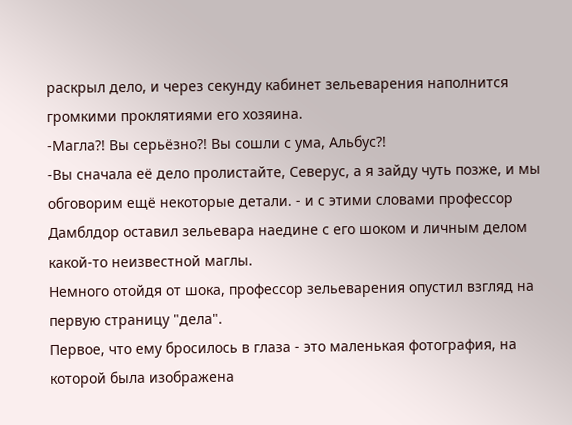раскрыл дело, и через секунду кабинет зельеварения наполнится громкими проклятиями его хозяина.
-Магла?! Вы серьёзно?! Вы сошли с ума, Альбус?!
-Вы сначала её дело пролистайте, Северус, а я зайду чуть позже, и мы обговорим ещё некоторые детали. - и с этими словами профессор Дамблдор оставил зельевара наедине с его шоком и личным делом какой-то неизвестной маглы.
Немного отойдя от шока, профессор зельеварения опустил взгляд на первую страницу "дела".
Первое, что ему бросилось в глаза - это маленькая фотография, на которой была изображена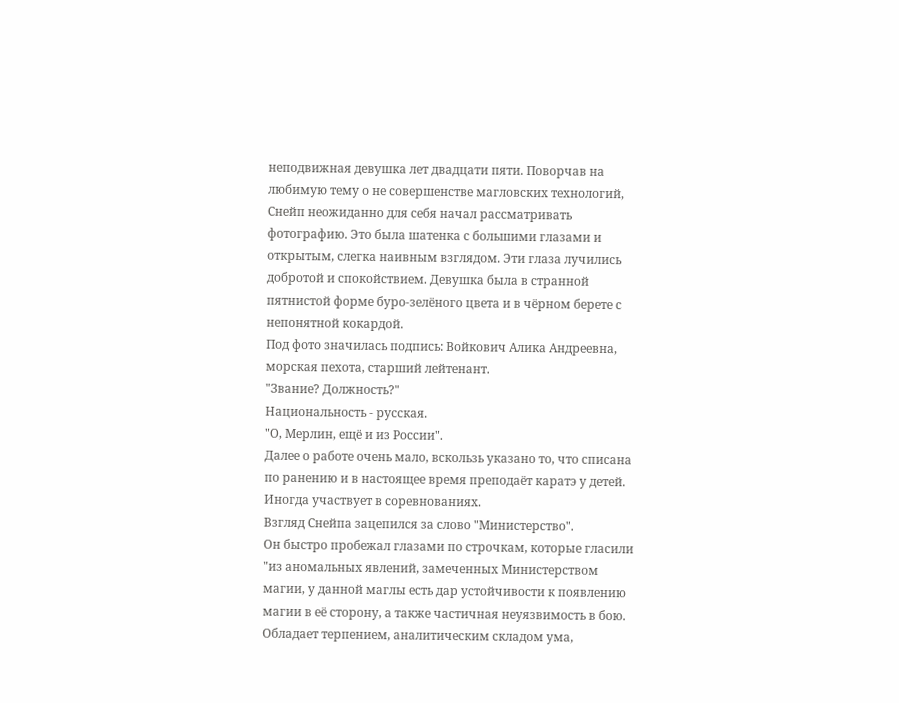неподвижная девушка лет двадцати пяти. Поворчав на любимую тему о не совершенстве магловских технологий, Снейп неожиданно для себя начал рассматривать фотографию. Это была шатенка с большими глазами и открытым, слегка наивным взглядом. Эти глаза лучились добротой и спокойствием. Девушка была в странной пятнистой форме буро-зелёного цвета и в чёрном берете с непонятной кокардой.
Под фото значилась подпись: Войкович Алика Андреевна, морская пехота, старший лейтенант.
"Звание? Должность?"
Национальность - русская.
"О, Мерлин, ещё и из России".
Далее о работе очень мало, вскользь указано то, что списана по ранению и в настоящее время преподаёт каратэ у детей. Иногда участвует в соревнованиях.
Взгляд Снейпа зацепился за слово "Министерство".
Он быстро пробежал глазами по строчкам, которые гласили "из аномальных явлений, замеченных Министерством магии, у данной маглы есть дар устойчивости к появлению магии в её сторону, а также частичная неуязвимость в бою. Обладает терпением, аналитическим складом ума,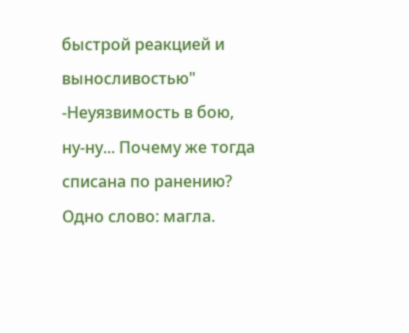быстрой реакцией и выносливостью"
-Неуязвимость в бою, ну-ну... Почему же тогда списана по ранению? Одно слово: магла.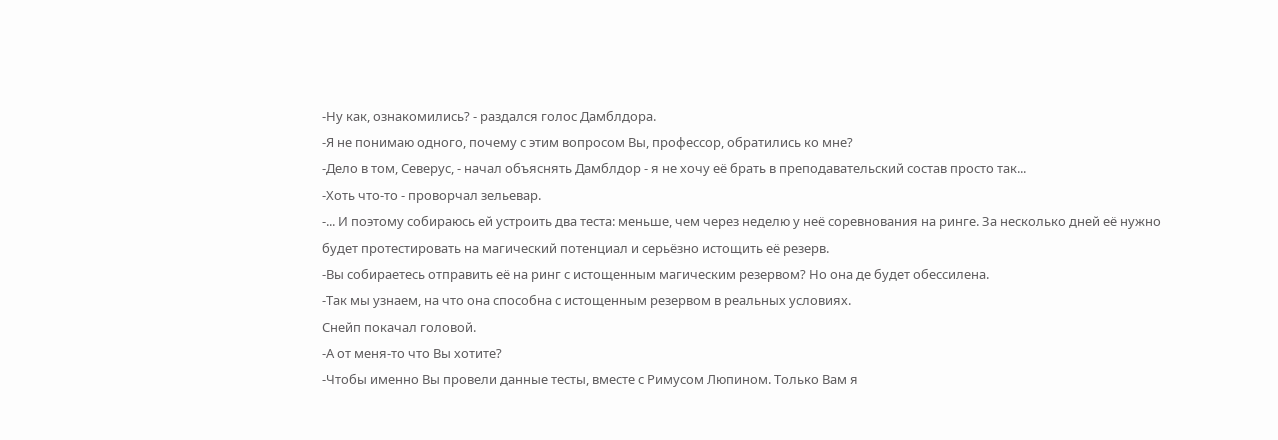-Ну как, ознакомились? - раздался голос Дамблдора.
-Я не понимаю одного, почему с этим вопросом Вы, профессор, обратились ко мне?
-Дело в том, Северус, - начал объяснять Дамблдор - я не хочу её брать в преподавательский состав просто так...
-Хоть что-то - проворчал зельевар.
-... И поэтому собираюсь ей устроить два теста: меньше, чем через неделю у неё соревнования на ринге. За несколько дней её нужно будет протестировать на магический потенциал и серьёзно истощить её резерв.
-Вы собираетесь отправить её на ринг с истощенным магическим резервом? Но она де будет обессилена.
-Так мы узнаем, на что она способна с истощенным резервом в реальных условиях.
Снейп покачал головой.
-А от меня-то что Вы хотите?
-Чтобы именно Вы провели данные тесты, вместе с Римусом Люпином. Только Вам я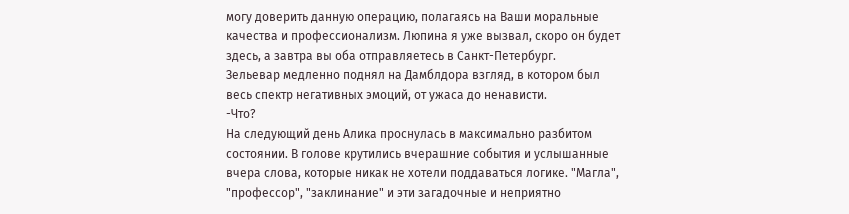могу доверить данную операцию, полагаясь на Ваши моральные качества и профессионализм. Люпина я уже вызвал, скоро он будет здесь, а завтра вы оба отправляетесь в Санкт-Петербург.
Зельевар медленно поднял на Дамблдора взгляд, в котором был весь спектр негативных эмоций, от ужаса до ненависти.
-Что?
На следующий день Алика проснулась в максимально разбитом состоянии. В голове крутились вчерашние события и услышанные вчера слова, которые никак не хотели поддаваться логике. "Магла", "профессор", "заклинание" и эти загадочные и неприятно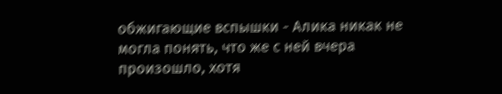обжигающие вспышки - Алика никак не могла понять, что же с ней вчера произошло, хотя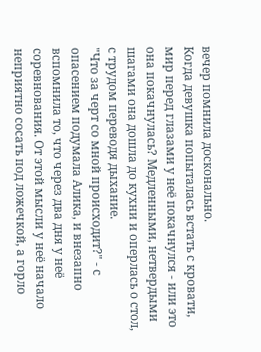вечер помнила досконально.
Когда девушка попыталась встать с кровати, мир перед глазами у неё покачнулся - или это она покачнулась? Медленными, нетвердыми шагами она дошла до кухни и оперлась о стол, с трудом переводя дыхание.
"Что за черт со мной происходит?" - с опасением подумала Алика, и внезапно вспомнила то, что через два дня у неё соревнования. От этой мысли у неё начало неприятно сосать под ложечкой, а горло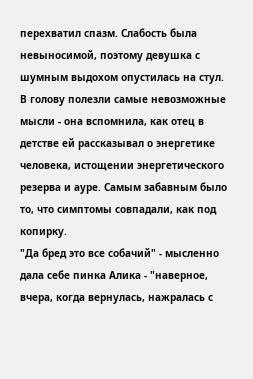перехватил спазм. Слабость была невыносимой, поэтому девушка с шумным выдохом опустилась на стул.
В голову полезли самые невозможные мысли - она вспомнила, как отец в детстве ей рассказывал о энергетике человека, истощении энергетического резерва и ауре. Самым забавным было то, что симптомы совпадали, как под копирку.
"Да бред это все собачий" - мысленно дала себе пинка Алика - "наверное, вчера, когда вернулась, нажралась с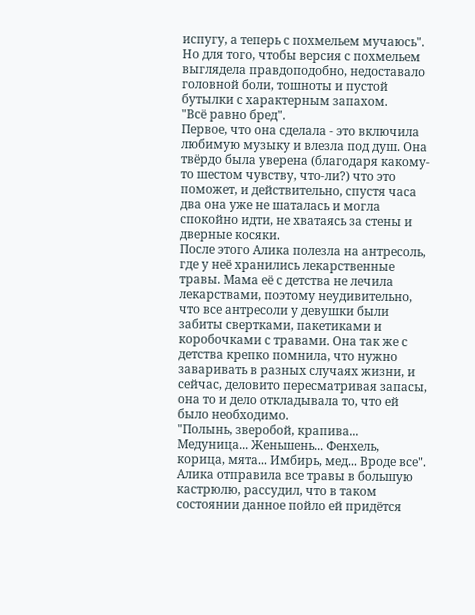испугу, а теперь с похмельем мучаюсь".
Но для того, чтобы версия с похмельем выглядела правдоподобно, недоставало головной боли, тошноты и пустой бутылки с характерным запахом.
"Всё равно бред".
Первое, что она сделала - это включила любимую музыку и влезла под душ. Она твёрдо была уверена (благодаря какому-то шестом чувству, что-ли?) что это поможет, и действительно, спустя часа два она уже не шаталась и могла спокойно идти, не хватаясь за стены и дверные косяки.
После этого Алика полезла на антресоль, где у неё хранились лекарственные травы. Мама её с детства не лечила лекарствами, поэтому неудивительно, что все антресоли у девушки были забиты свертками, пакетиками и коробочками с травами. Она так же с детства крепко помнила, что нужно заваривать в разных случаях жизни, и сейчас, деловито пересматривая запасы, она то и дело откладывала то, что ей было необходимо.
"Полынь, зверобой, крапива... Медуница... Женьшень... Фенхель, корица, мята... Имбирь, мед... Вроде все".
Алика отправила все травы в большую кастрюлю, рассудил, что в таком состоянии данное пойло ей придётся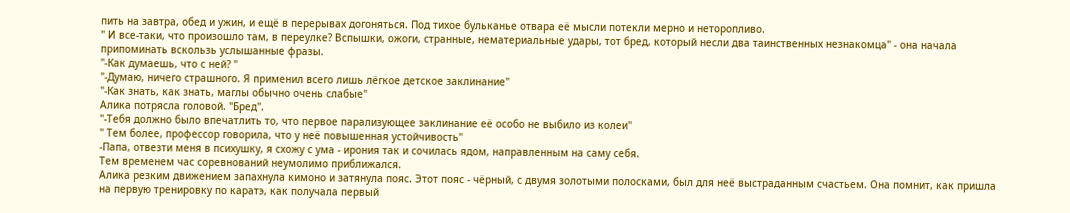пить на завтра, обед и ужин, и ещё в перерывах догоняться. Под тихое бульканье отвара её мысли потекли мерно и неторопливо.
" И все-таки, что произошло там, в переулке? Вспышки, ожоги, странные, нематериальные удары, тот бред, который несли два таинственных незнакомца" - она начала припоминать вскользь услышанные фразы.
"-Как думаешь, что с ней? "
"-Думаю, ничего страшного. Я применил всего лишь лёгкое детское заклинание"
"-Как знать, как знать, маглы обычно очень слабые"
Алика потрясла головой. "Бред".
"-Тебя должно было впечатлить то, что первое парализующее заклинание её особо не выбило из колеи"
" Тем более, профессор говорила, что у неё повышенная устойчивость"
-Папа, отвезти меня в психушку, я схожу с ума - ирония так и сочилась ядом, направленным на саму себя.
Тем временем час соревнований неумолимо приближался.
Алика резким движением запахнула кимоно и затянула пояс. Этот пояс - чёрный, с двумя золотыми полосками, был для неё выстраданным счастьем. Она помнит, как пришла на первую тренировку по каратэ, как получала первый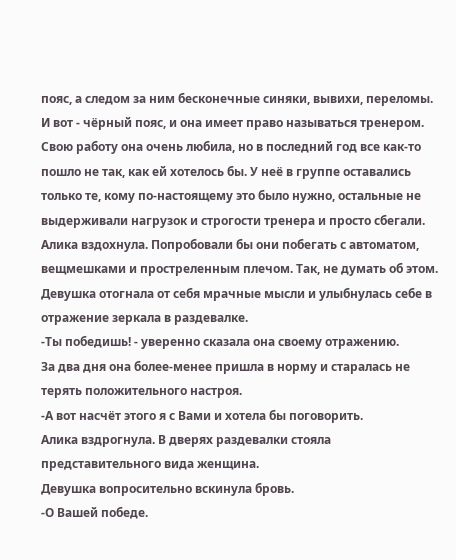пояс, а следом за ним бесконечные синяки, вывихи, переломы. И вот - чёрный пояс, и она имеет право называться тренером. Свою работу она очень любила, но в последний год все как-то пошло не так, как ей хотелось бы. У неё в группе оставались только те, кому по-настоящему это было нужно, остальные не выдерживали нагрузок и строгости тренера и просто сбегали. Алика вздохнула. Попробовали бы они побегать с автоматом, вещмешками и простреленным плечом. Так, не думать об этом.
Девушка отогнала от себя мрачные мысли и улыбнулась себе в отражение зеркала в раздевалке.
-Ты победишь! - уверенно сказала она своему отражению.
За два дня она более-менее пришла в норму и старалась не терять положительного настроя.
-А вот насчёт этого я с Вами и хотела бы поговорить.
Алика вздрогнула. В дверях раздевалки стояла представительного вида женщина.
Девушка вопросительно вскинула бровь.
-О Вашей победе.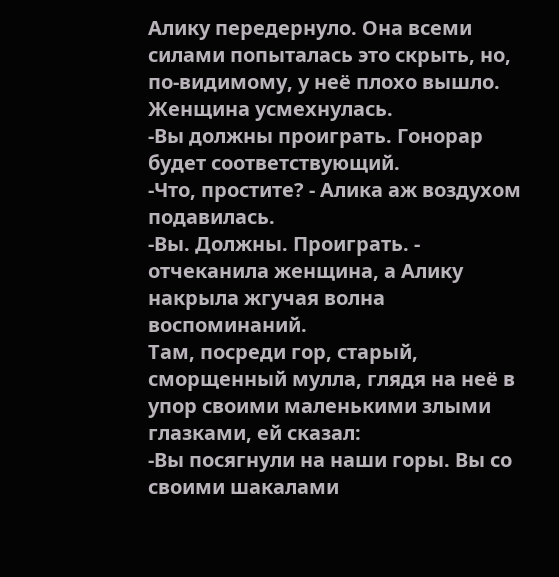Алику передернуло. Она всеми силами попыталась это скрыть, но, по-видимому, у неё плохо вышло.
Женщина усмехнулась.
-Вы должны проиграть. Гонорар будет соответствующий.
-Что, простите? - Алика аж воздухом подавилась.
-Вы. Должны. Проиграть. - отчеканила женщина, а Алику накрыла жгучая волна воспоминаний.
Там, посреди гор, старый, сморщенный мулла, глядя на неё в упор своими маленькими злыми глазками, ей сказал:
-Вы посягнули на наши горы. Вы со своими шакалами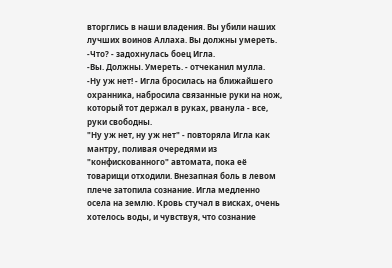вторглись в наши владения. Вы убили наших лучших воинов Аллаха. Вы должны умереть.
-Что? - задохнулась боец Игла.
-Вы. Должны. Умереть. - отчеканил мулла.
-Ну уж нет! - Игла бросилась на ближайшего охранника, набросила связанные руки на нож, который тот держал в руках, рванула - все, руки свободны.
"Ну уж нет, ну уж нет" - повторяла Игла как мантру, поливая очередями из "конфискованного" автомата, пока её товарищи отходили. Внезапная боль в левом плече затопила сознание. Игла медленно осела на землю. Кровь стучал в висках, очень хотелось воды, и чувствуя, что сознание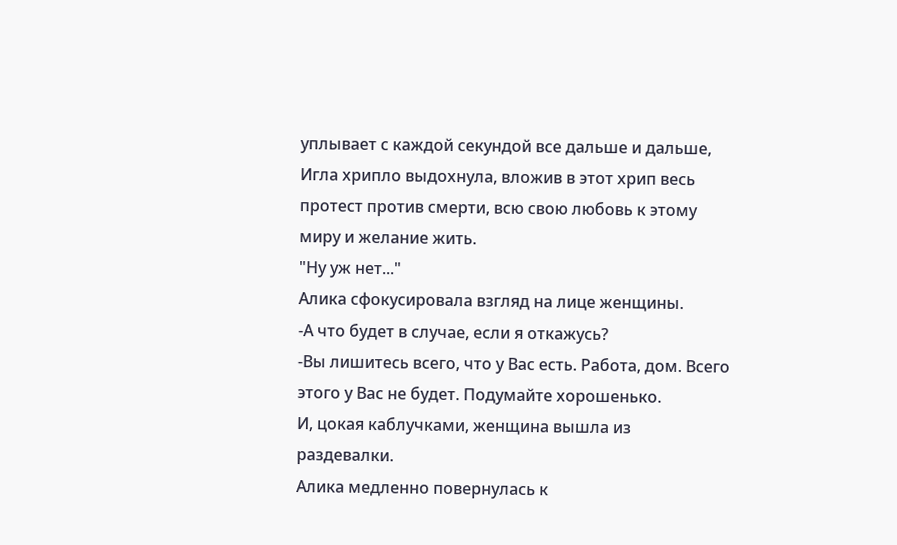уплывает с каждой секундой все дальше и дальше, Игла хрипло выдохнула, вложив в этот хрип весь протест против смерти, всю свою любовь к этому миру и желание жить.
"Ну уж нет..."
Алика сфокусировала взгляд на лице женщины.
-А что будет в случае, если я откажусь?
-Вы лишитесь всего, что у Вас есть. Работа, дом. Всего этого у Вас не будет. Подумайте хорошенько.
И, цокая каблучками, женщина вышла из раздевалки.
Алика медленно повернулась к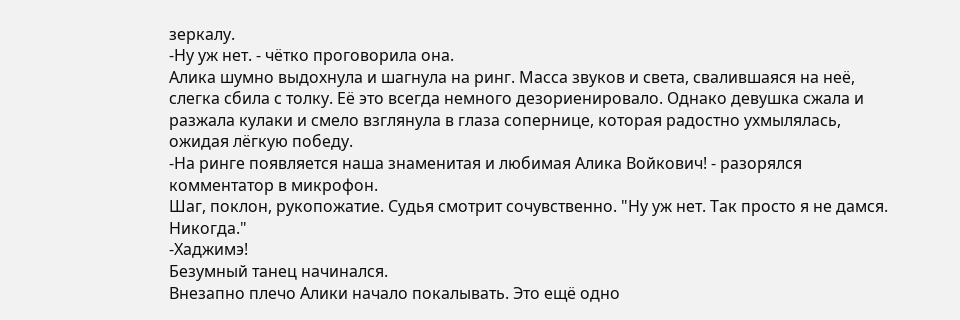зеркалу.
-Ну уж нет. - чётко проговорила она.
Алика шумно выдохнула и шагнула на ринг. Масса звуков и света, свалившаяся на неё, слегка сбила с толку. Её это всегда немного дезориенировало. Однако девушка сжала и разжала кулаки и смело взглянула в глаза сопернице, которая радостно ухмылялась, ожидая лёгкую победу.
-На ринге появляется наша знаменитая и любимая Алика Войкович! - разорялся комментатор в микрофон.
Шаг, поклон, рукопожатие. Судья смотрит сочувственно. "Ну уж нет. Так просто я не дамся. Никогда."
-Хаджимэ!
Безумный танец начинался.
Внезапно плечо Алики начало покалывать. Это ещё одно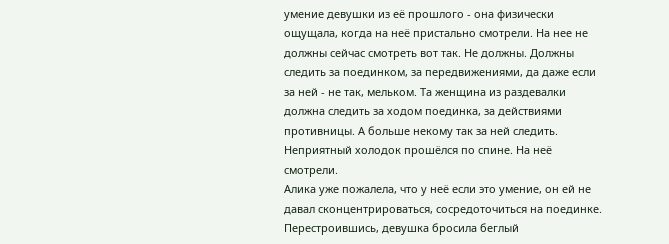умение девушки из её прошлого - она физически ощущала, когда на неё пристально смотрели. На нее не должны сейчас смотреть вот так. Не должны. Должны следить за поединком, за передвижениями, да даже если за ней - не так, мельком. Та женщина из раздевалки должна следить за ходом поединка, за действиями противницы. А больше некому так за ней следить.
Неприятный холодок прошёлся по спине. На неё смотрели.
Алика уже пожалела, что у неё если это умение, он ей не давал сконцентрироваться, сосредоточиться на поединке. Перестроившись, девушка бросила беглый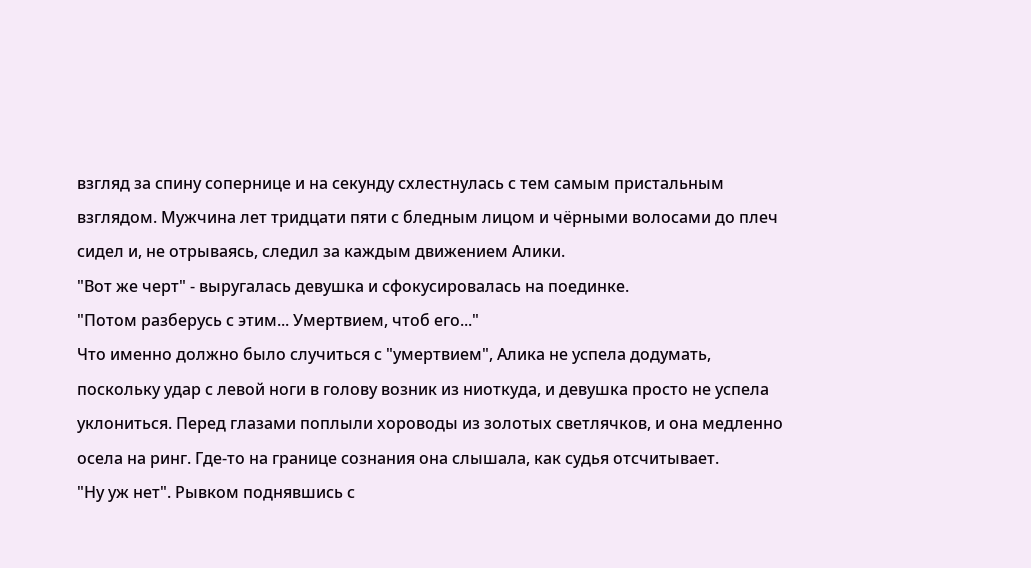взгляд за спину сопернице и на секунду схлестнулась с тем самым пристальным взглядом. Мужчина лет тридцати пяти с бледным лицом и чёрными волосами до плеч сидел и, не отрываясь, следил за каждым движением Алики.
"Вот же черт" - выругалась девушка и сфокусировалась на поединке.
"Потом разберусь с этим... Умертвием, чтоб его..."
Что именно должно было случиться с "умертвием", Алика не успела додумать, поскольку удар с левой ноги в голову возник из ниоткуда, и девушка просто не успела уклониться. Перед глазами поплыли хороводы из золотых светлячков, и она медленно осела на ринг. Где-то на границе сознания она слышала, как судья отсчитывает.
"Ну уж нет". Рывком поднявшись с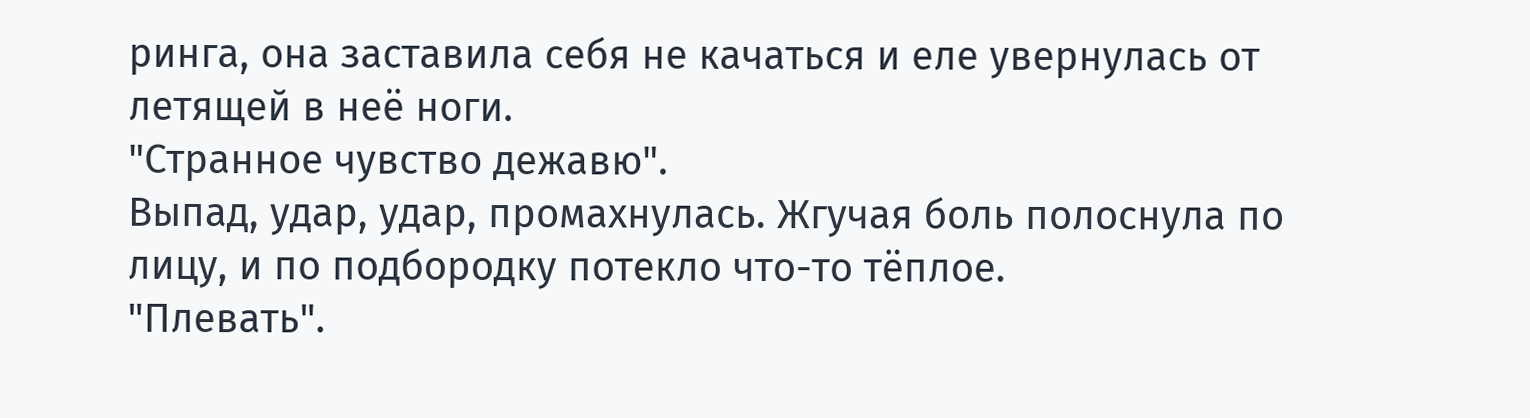ринга, она заставила себя не качаться и еле увернулась от летящей в неё ноги.
"Странное чувство дежавю".
Выпад, удар, удар, промахнулась. Жгучая боль полоснула по лицу, и по подбородку потекло что-то тёплое.
"Плевать".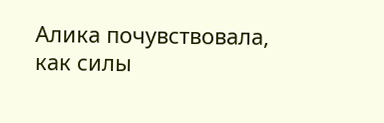Алика почувствовала, как силы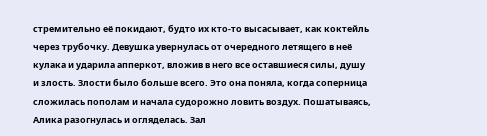стремительно её покидают, будто их кто-то высасывает, как коктейль через трубочку. Девушка увернулась от очередного летящего в неё кулака и ударила апперкот, вложив в него все оставшиеся силы, душу и злость. Злости было больше всего. Это она поняла, когда соперница сложилась пополам и начала судорожно ловить воздух. Пошатываясь, Алика разогнулась и огляделась. Зал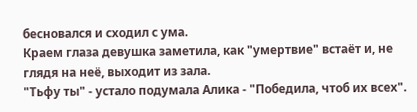бесновался и сходил с ума.
Краем глаза девушка заметила, как "умертвие" встаёт и, не глядя на неё, выходит из зала.
"Тьфу ты" - устало подумала Алика - "Победила, чтоб их всех".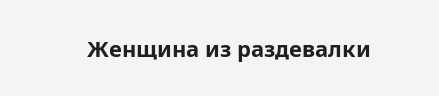Женщина из раздевалки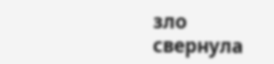зло свернула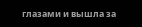глазами и вышла за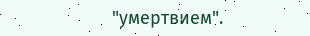"умертвием".